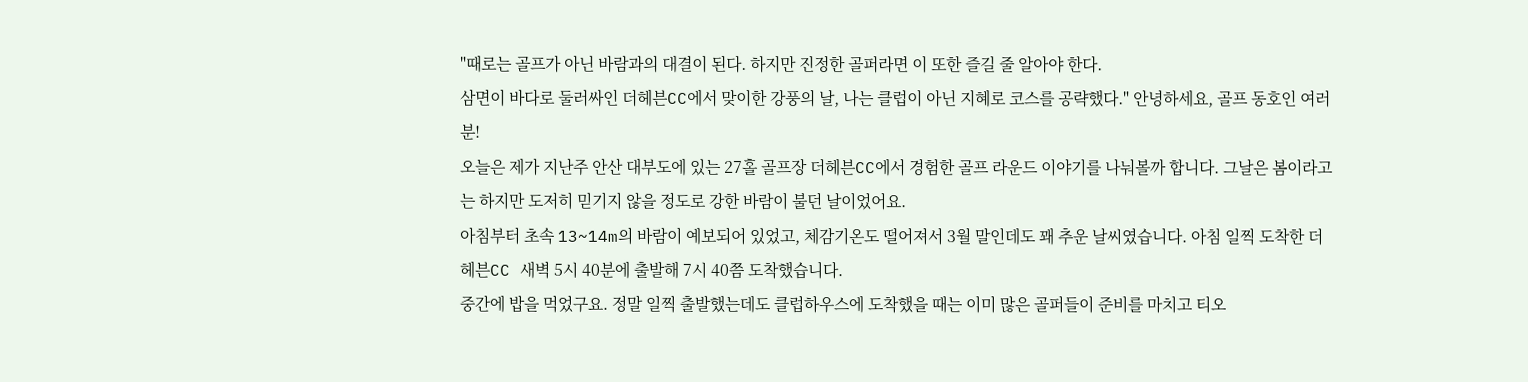"때로는 골프가 아닌 바람과의 대결이 된다. 하지만 진정한 골퍼라면 이 또한 즐길 줄 알아야 한다.
삼면이 바다로 둘러싸인 더헤븐CC에서 맞이한 강풍의 날, 나는 클럽이 아닌 지혜로 코스를 공략했다." 안녕하세요, 골프 동호인 여러분!
오늘은 제가 지난주 안산 대부도에 있는 27홀 골프장 더헤븐CC에서 경험한 골프 라운드 이야기를 나눠볼까 합니다. 그날은 봄이라고는 하지만 도저히 믿기지 않을 정도로 강한 바람이 불던 날이었어요.
아침부터 초속 13~14m의 바람이 예보되어 있었고, 체감기온도 떨어져서 3월 말인데도 꽤 추운 날씨였습니다. 아침 일찍 도착한 더헤븐CC 새벽 5시 40분에 출발해 7시 40쯤 도착했습니다.
중간에 밥을 먹었구요. 정말 일찍 출발했는데도 클럽하우스에 도착했을 때는 이미 많은 골퍼들이 준비를 마치고 티오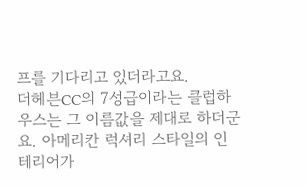프를 기다리고 있더라고요.
더헤븐CC의 7성급이라는 클럽하우스는 그 이름값을 제대로 하더군요. 아메리칸 럭셔리 스타일의 인테리어가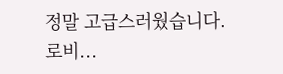정말 고급스러웠습니다.
로비...